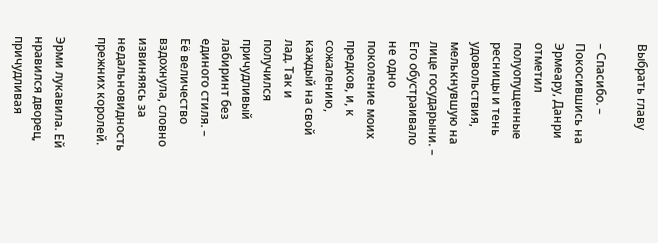Выбрать главу

– Спасибо. – Покосившись на Эрмеару, Данри отметил полуопущенные ресницы и тень удовольствия, мелькнувшую на лице государыни. – Его обустраивало не одно поколение моих предков, и, к сожалению, каждый на свой лад. Так и получился причудливый лабиринт без единого стиля. – Её величество вздохнула, словно извиняясь за недальновидность прежних королей.

Эрми лукавила. Ей нравился дворец, причудливая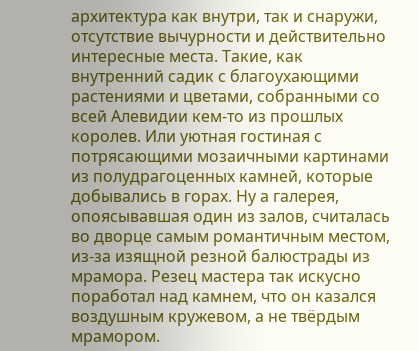архитектура как внутри, так и снаружи, отсутствие вычурности и действительно интересные места. Такие, как внутренний садик с благоухающими растениями и цветами, собранными со всей Алевидии кем-то из прошлых королев. Или уютная гостиная с потрясающими мозаичными картинами из полудрагоценных камней, которые добывались в горах. Ну а галерея, опоясывавшая один из залов, считалась во дворце самым романтичным местом, из-за изящной резной балюстрады из мрамора. Резец мастера так искусно поработал над камнем, что он казался воздушным кружевом, а не твёрдым мрамором.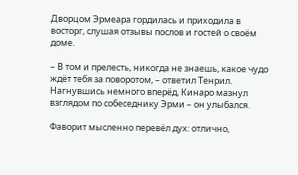Дворцом Эрмеара гордилась и приходила в восторг, слушая отзывы послов и гостей о своём доме.

– В том и прелесть, никогда не знаешь, какое чудо ждёт тебя за поворотом, – ответил Тенрил. Нагнувшись немного вперёд, Кинаро мазнул взглядом по собеседнику Эрми – он улыбался.

Фаворит мысленно перевёл дух: отлично,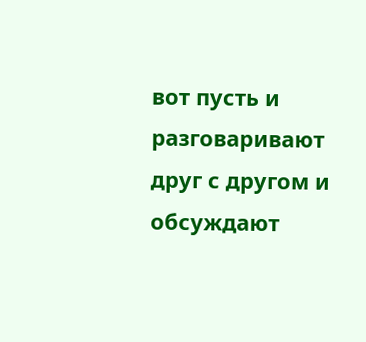вот пусть и разговаривают друг с другом и обсуждают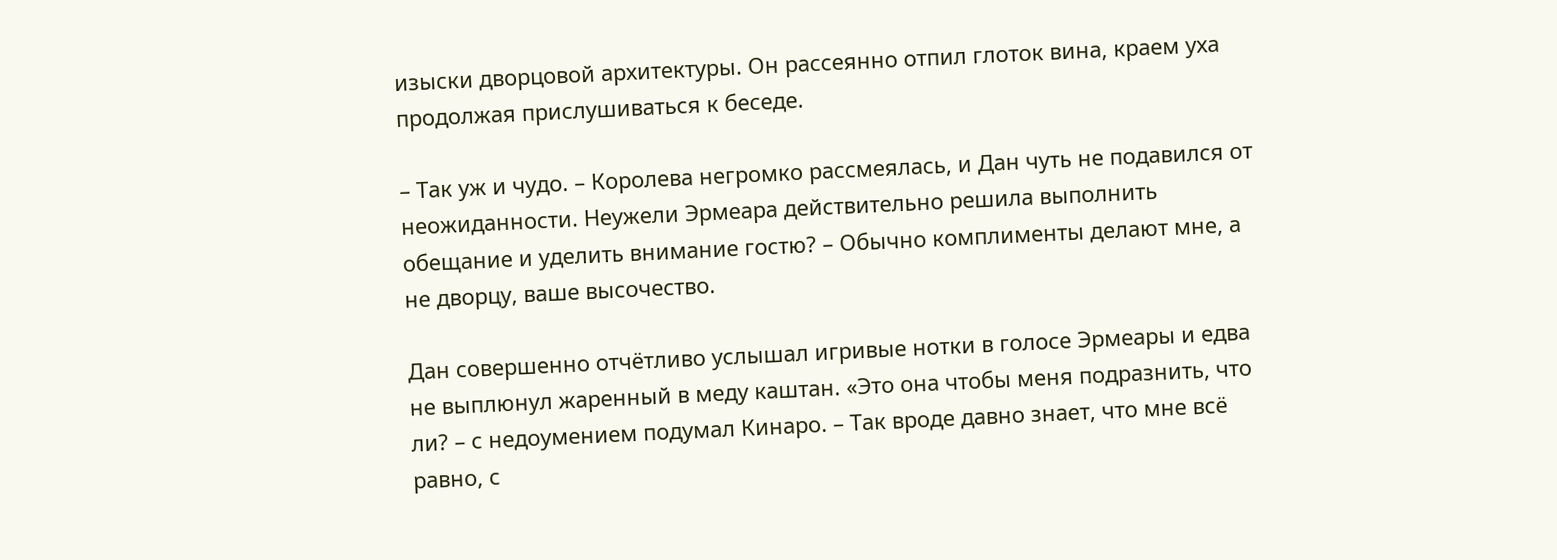изыски дворцовой архитектуры. Он рассеянно отпил глоток вина, краем уха продолжая прислушиваться к беседе.

– Так уж и чудо. – Королева негромко рассмеялась, и Дан чуть не подавился от неожиданности. Неужели Эрмеара действительно решила выполнить обещание и уделить внимание гостю? – Обычно комплименты делают мне, а не дворцу, ваше высочество.

Дан совершенно отчётливо услышал игривые нотки в голосе Эрмеары и едва не выплюнул жаренный в меду каштан. «Это она чтобы меня подразнить, что ли? – с недоумением подумал Кинаро. – Так вроде давно знает, что мне всё равно, с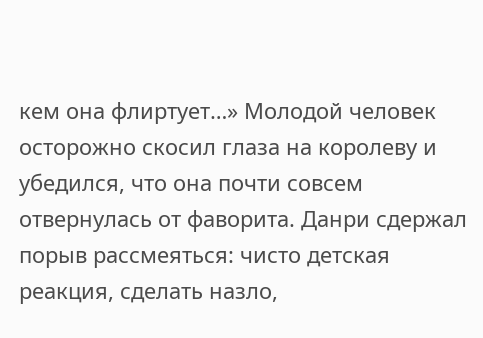кем она флиртует…» Молодой человек осторожно скосил глаза на королеву и убедился, что она почти совсем отвернулась от фаворита. Данри сдержал порыв рассмеяться: чисто детская реакция, сделать назло,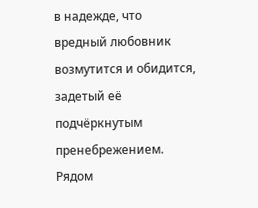в надежде, что вредный любовник возмутится и обидится, задетый её подчёркнутым пренебрежением. Рядом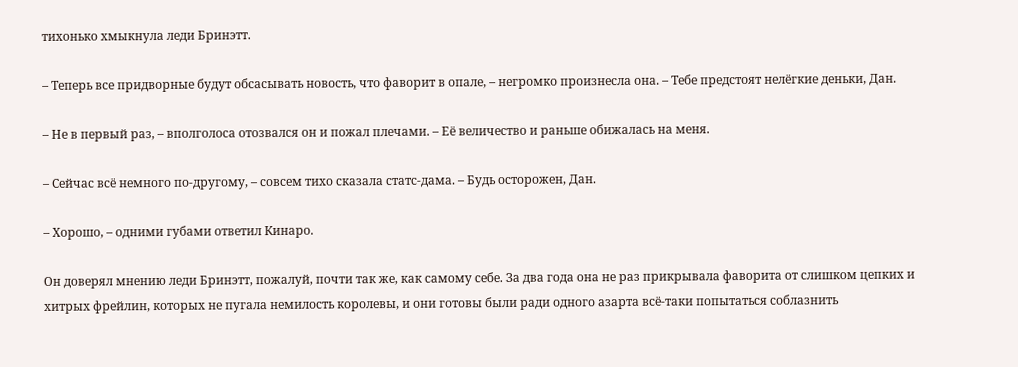тихонько хмыкнула леди Бринэтт.

– Теперь все придворные будут обсасывать новость, что фаворит в опале, – негромко произнесла она. – Тебе предстоят нелёгкие деньки, Дан.

– Не в первый раз, – вполголоса отозвался он и пожал плечами. – Её величество и раньше обижалась на меня.

– Сейчас всё немного по-другому, – совсем тихо сказала статс-дама. – Будь осторожен, Дан.

– Хорошо, – одними губами ответил Кинаро.

Он доверял мнению леди Бринэтт, пожалуй, почти так же, как самому себе. За два года она не раз прикрывала фаворита от слишком цепких и хитрых фрейлин, которых не пугала немилость королевы, и они готовы были ради одного азарта всё-таки попытаться соблазнить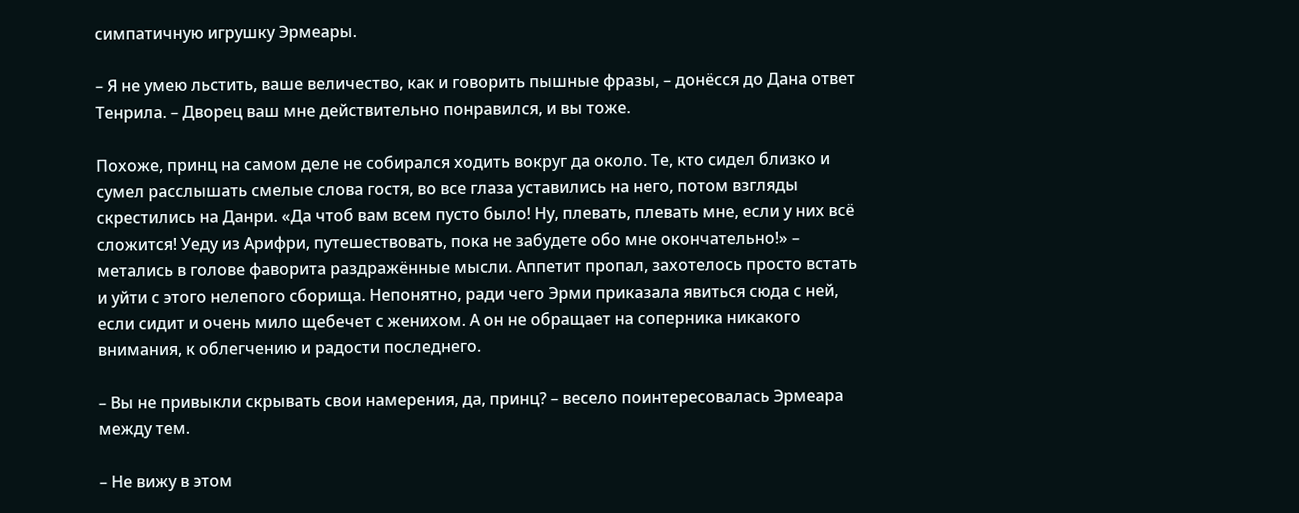симпатичную игрушку Эрмеары.

– Я не умею льстить, ваше величество, как и говорить пышные фразы, – донёсся до Дана ответ Тенрила. – Дворец ваш мне действительно понравился, и вы тоже.

Похоже, принц на самом деле не собирался ходить вокруг да около. Те, кто сидел близко и сумел расслышать смелые слова гостя, во все глаза уставились на него, потом взгляды скрестились на Данри. «Да чтоб вам всем пусто было! Ну, плевать, плевать мне, если у них всё сложится! Уеду из Арифри, путешествовать, пока не забудете обо мне окончательно!» – метались в голове фаворита раздражённые мысли. Аппетит пропал, захотелось просто встать и уйти с этого нелепого сборища. Непонятно, ради чего Эрми приказала явиться сюда с ней, если сидит и очень мило щебечет с женихом. А он не обращает на соперника никакого внимания, к облегчению и радости последнего.

– Вы не привыкли скрывать свои намерения, да, принц? – весело поинтересовалась Эрмеара между тем.

– Не вижу в этом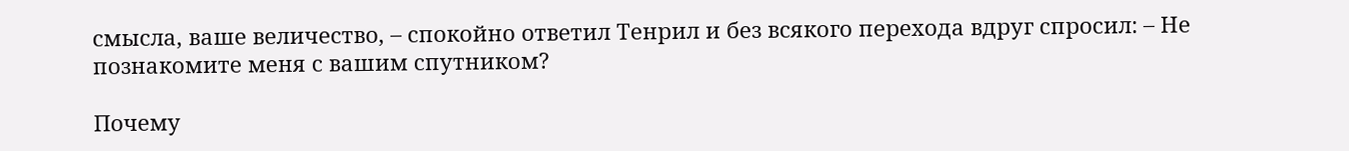смысла, ваше величество, – спокойно ответил Тенрил и без всякого перехода вдруг спросил: – Не познакомите меня с вашим спутником?

Почему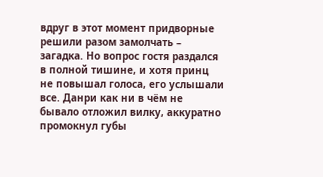вдруг в этот момент придворные решили разом замолчать – загадка. Но вопрос гостя раздался в полной тишине, и хотя принц не повышал голоса, его услышали все. Данри как ни в чём не бывало отложил вилку, аккуратно промокнул губы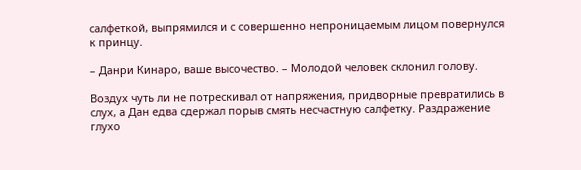салфеткой, выпрямился и с совершенно непроницаемым лицом повернулся к принцу.

– Данри Кинаро, ваше высочество. – Молодой человек склонил голову.

Воздух чуть ли не потрескивал от напряжения, придворные превратились в слух, а Дан едва сдержал порыв смять несчастную салфетку. Раздражение глухо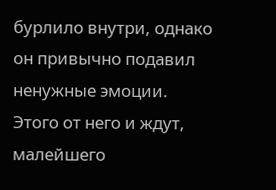бурлило внутри, однако он привычно подавил ненужные эмоции. Этого от него и ждут, малейшего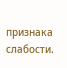признака слабости.